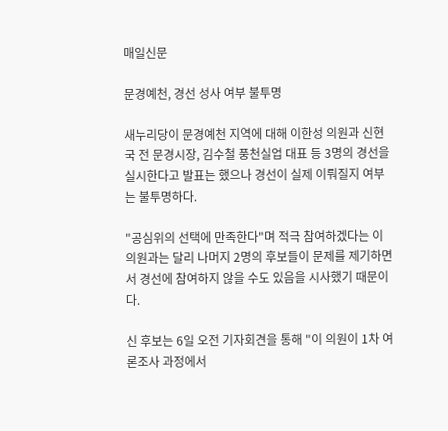매일신문

문경예천, 경선 성사 여부 불투명

새누리당이 문경예천 지역에 대해 이한성 의원과 신현국 전 문경시장, 김수철 풍천실업 대표 등 3명의 경선을 실시한다고 발표는 했으나 경선이 실제 이뤄질지 여부는 불투명하다.

"공심위의 선택에 만족한다"며 적극 참여하겠다는 이 의원과는 달리 나머지 2명의 후보들이 문제를 제기하면서 경선에 참여하지 않을 수도 있음을 시사했기 때문이다.

신 후보는 6일 오전 기자회견을 통해 "이 의원이 1차 여론조사 과정에서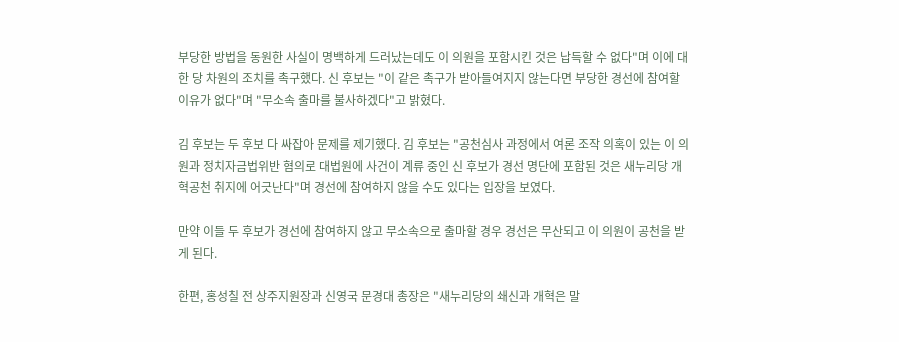부당한 방법을 동원한 사실이 명백하게 드러났는데도 이 의원을 포함시킨 것은 납득할 수 없다"며 이에 대한 당 차원의 조치를 촉구했다. 신 후보는 "이 같은 촉구가 받아들여지지 않는다면 부당한 경선에 참여할 이유가 없다"며 "무소속 출마를 불사하겠다"고 밝혔다.

김 후보는 두 후보 다 싸잡아 문제를 제기했다. 김 후보는 "공천심사 과정에서 여론 조작 의혹이 있는 이 의원과 정치자금법위반 혐의로 대법원에 사건이 계류 중인 신 후보가 경선 명단에 포함된 것은 새누리당 개혁공천 취지에 어긋난다"며 경선에 참여하지 않을 수도 있다는 입장을 보였다.

만약 이들 두 후보가 경선에 참여하지 않고 무소속으로 출마할 경우 경선은 무산되고 이 의원이 공천을 받게 된다.

한편, 홍성칠 전 상주지원장과 신영국 문경대 총장은 "새누리당의 쇄신과 개혁은 말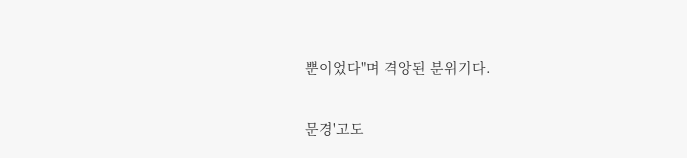뿐이었다"며 격앙된 분위기다.

문경'고도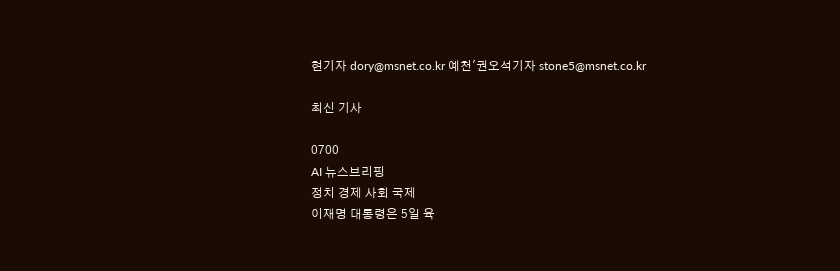현기자 dory@msnet.co.kr 예천'권오석기자 stone5@msnet.co.kr

최신 기사

0700
AI 뉴스브리핑
정치 경제 사회 국제
이재명 대통령은 5일 육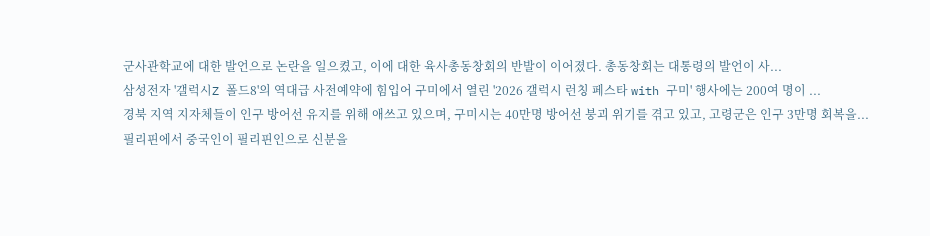군사관학교에 대한 발언으로 논란을 일으켰고, 이에 대한 육사총동창회의 반발이 이어졌다. 총동창회는 대통령의 발언이 사...
삼성전자 '갤럭시Z 폴드8'의 역대급 사전예약에 힘입어 구미에서 열린 '2026 갤럭시 런칭 페스타 with 구미' 행사에는 200여 명이 ...
경북 지역 지자체들이 인구 방어선 유지를 위해 애쓰고 있으며, 구미시는 40만명 방어선 붕괴 위기를 겪고 있고, 고령군은 인구 3만명 회복을...
필리핀에서 중국인이 필리핀인으로 신분을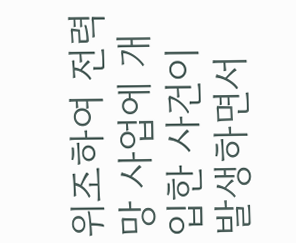위조하여 전력망 사업에 개입한 사건이 발생하면서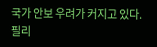국가 안보 우려가 커지고 있다. 필리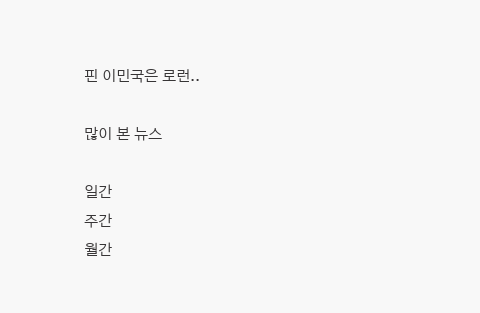핀 이민국은 로런..

많이 본 뉴스

일간
주간
월간